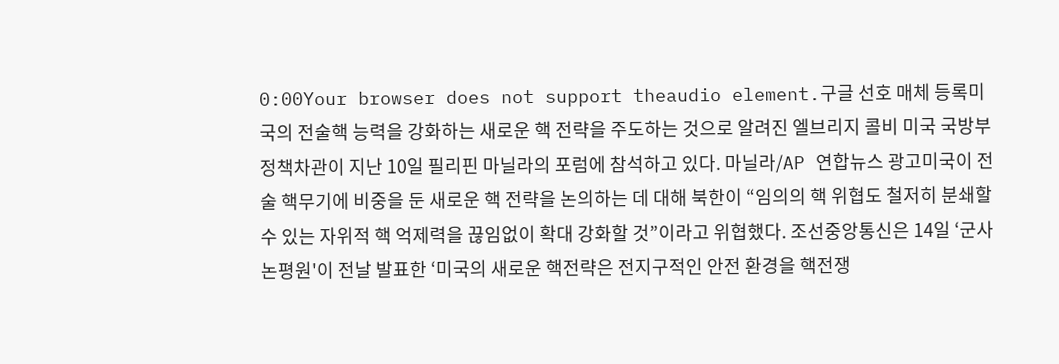0:00Your browser does not support theaudio element.구글 선호 매체 등록미국의 전술핵 능력을 강화하는 새로운 핵 전략을 주도하는 것으로 알려진 엘브리지 콜비 미국 국방부 정책차관이 지난 10일 필리핀 마닐라의 포럼에 참석하고 있다. 마닐라/AP 연합뉴스 광고미국이 전술 핵무기에 비중을 둔 새로운 핵 전략을 논의하는 데 대해 북한이 “임의의 핵 위협도 철저히 분쇄할 수 있는 자위적 핵 억제력을 끊임없이 확대 강화할 것”이라고 위협했다. 조선중앙통신은 14일 ‘군사논평원'이 전날 발표한 ‘미국의 새로운 핵전략은 전지구적인 안전 환경을 핵전쟁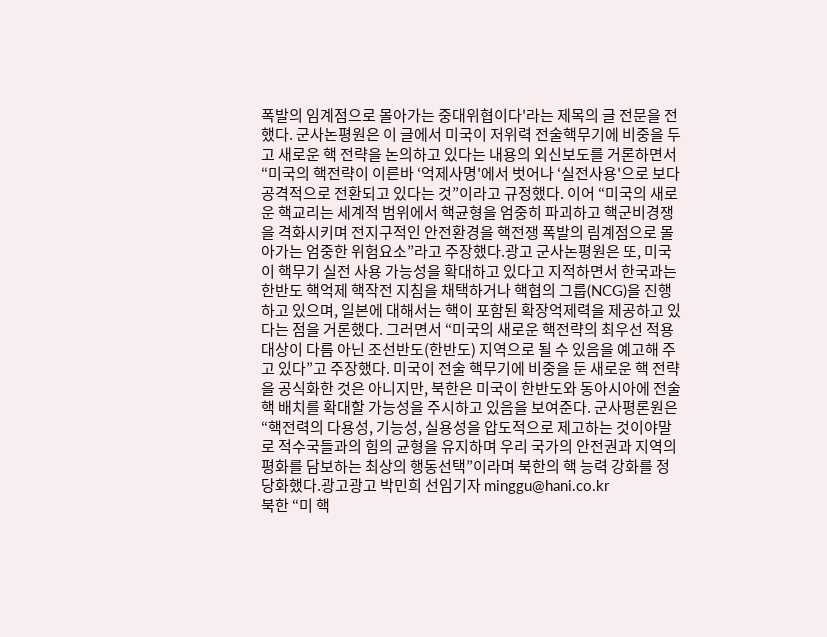폭발의 임계점으로 몰아가는 중대위협이다'라는 제목의 글 전문을 전했다. 군사논평원은 이 글에서 미국이 저위력 전술핵무기에 비중을 두고 새로운 핵 전략을 논의하고 있다는 내용의 외신보도를 거론하면서 “미국의 핵전략이 이른바 ‘억제사명'에서 벗어나 ‘실전사용'으로 보다 공격적으로 전환되고 있다는 것”이라고 규정했다. 이어 “미국의 새로운 핵교리는 세계적 범위에서 핵균형을 엄중히 파괴하고 핵군비경쟁을 격화시키며 전지구적인 안전환경을 핵전쟁 폭발의 림계점으로 몰아가는 엄중한 위험요소”라고 주장했다.광고 군사논평원은 또, 미국이 핵무기 실전 사용 가능성을 확대하고 있다고 지적하면서 한국과는 한반도 핵억제 핵작전 지침을 채택하거나 핵협의 그룹(NCG)을 진행하고 있으며, 일본에 대해서는 핵이 포함된 확장억제력을 제공하고 있다는 점을 거론했다. 그러면서 “미국의 새로운 핵전략의 최우선 적용대상이 다름 아닌 조선반도(한반도) 지역으로 될 수 있음을 예고해 주고 있다”고 주장했다. 미국이 전술 핵무기에 비중을 둔 새로운 핵 전략을 공식화한 것은 아니지만, 북한은 미국이 한반도와 동아시아에 전술핵 배치를 확대할 가능성을 주시하고 있음을 보여준다. 군사평론원은 “핵전력의 다용성, 기능성, 실용성을 압도적으로 제고하는 것이야말로 적수국들과의 힘의 균형을 유지하며 우리 국가의 안전권과 지역의 평화를 담보하는 최상의 행동선택”이라며 북한의 핵 능력 강화를 정당화했다.광고광고 박민희 선임기자 minggu@hani.co.kr
북한 “미 핵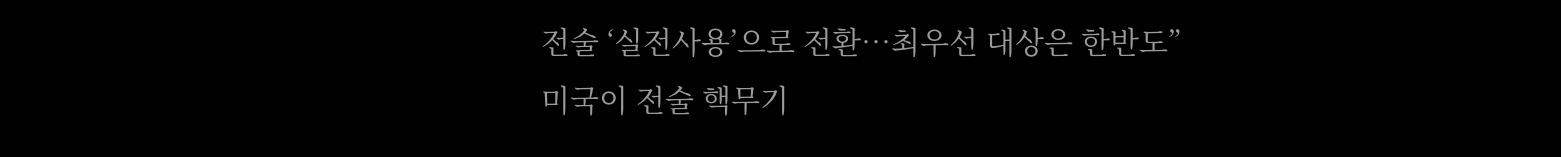전술 ‘실전사용’으로 전환…최우선 대상은 한반도”
미국이 전술 핵무기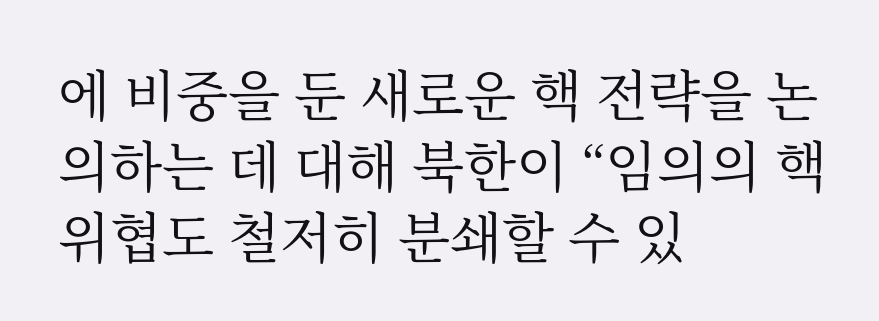에 비중을 둔 새로운 핵 전략을 논의하는 데 대해 북한이 “임의의 핵 위협도 철저히 분쇄할 수 있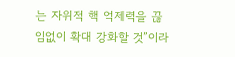는 자위적 핵 억제력을 끊임없이 확대 강화할 것”이라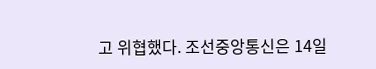고 위협했다. 조선중앙통신은 14일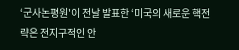‘군사논평원'이 전날 발표한 ‘미국의 새로운 핵전략은 전지구적인 안